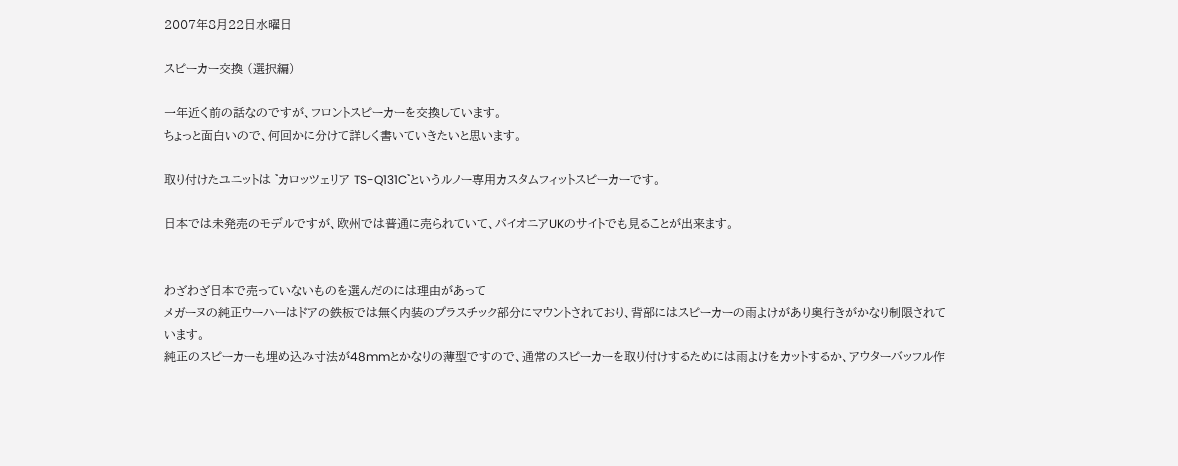2007年8月22日水曜日

スピーカー交換 (選択編)

一年近く前の話なのですが、フロントスピーカーを交換しています。
ちょっと面白いので、何回かに分けて詳しく書いていきたいと思います。

取り付けたユニットは ゛カロッツェリア TS-Q131C゛というルノー専用カスタムフィットスピーカーです。

日本では未発売のモデルですが、欧州では普通に売られていて、パイオニアUKのサイトでも見ることが出来ます。


わざわざ日本で売っていないものを選んだのには理由があって
メガーヌの純正ウーハーはドアの鉄板では無く内装のプラスチック部分にマウントされており、背部にはスピーカーの雨よけがあり奥行きがかなり制限されています。
純正のスピーカーも埋め込み寸法が48mmとかなりの薄型ですので、通常のスピーカーを取り付けするためには雨よけをカットするか、アウターバッフル作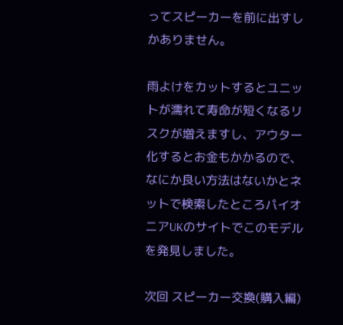ってスピーカーを前に出すしかありません。

雨よけをカットするとユニットが濡れて寿命が短くなるリスクが増えますし、アウター化するとお金もかかるので、なにか良い方法はないかとネットで検索したところパイオニアUKのサイトでこのモデルを発見しました。

次回 スピーカー交換(購入編)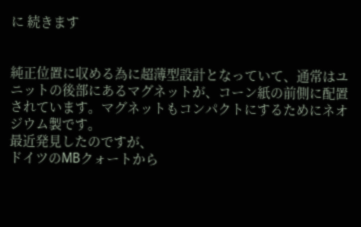に 続きます


純正位置に収める為に超薄型設計となっていて、通常はユニットの後部にあるマグネットが、コーン紙の前側に配置されています。マグネットもコンパクトにするためにネオジウム製です。
最近発見したのですが、
ドイツのMBクォートから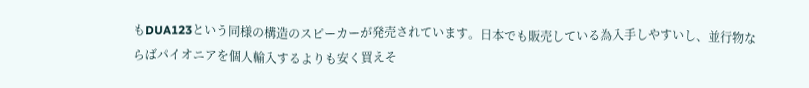もDUA123という同様の構造のスピーカーが発売されています。日本でも販売している為入手しやすいし、並行物ならばパイオニアを個人輸入するよりも安く買えそ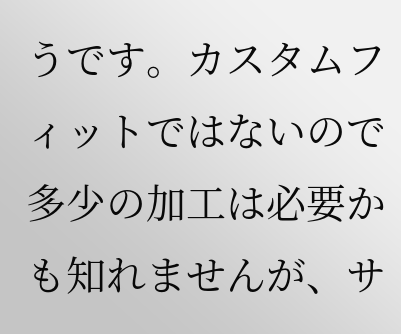うです。カスタムフィットではないので多少の加工は必要かも知れませんが、サ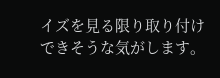イズを見る限り取り付けできそうな気がします。